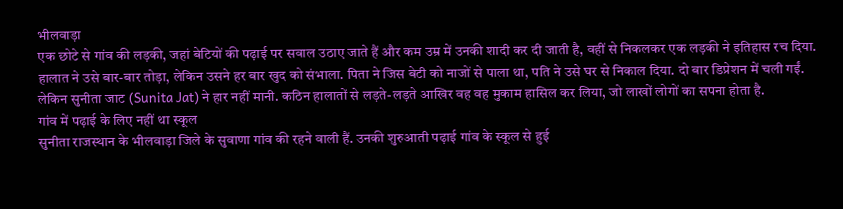भीलवाड़ा
एक छोटे से गांव की लड़की, जहां बेटियों की पढ़ाई पर सवाल उठाए जाते हैं और कम उम्र में उनकी शादी कर दी जाती है, वहीं से निकलकर एक लड़की ने इतिहास रच दिया. हालात ने उसे बार-बार तोड़ा, लेकिन उसने हर बार खुद को संभाला. पिता ने जिस बेटी को नाजों से पाला था, पति ने उसे घर से निकाल दिया. दो बार डिप्रेशन में चली गईं. लेकिन सुनीता जाट (Sunita Jat) ने हार नहीं मानी. कठिन हालातों से लड़ते-लड़ते आखिर वह वह मुकाम हासिल कर लिया, जो लाखों लोगों का सपना होता है.
गांव में पढ़ाई के लिए नहीं था स्कूल
सुनीता राजस्थान के भीलवाड़ा जिले के सुवाणा गांव की रहने वाली हैं. उनकी शुरुआती पढ़ाई गांव के स्कूल से हुई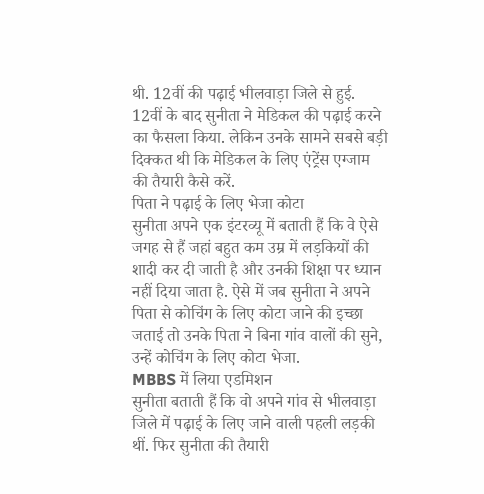थी. 12वीं की पढ़ाई भीलवाड़ा जिले से हुई. 12वीं के बाद सुनीता ने मेडिकल की पढ़ाई करने का फैसला किया. लेकिन उनके सामने सबसे बड़ी दिक्कत थी कि मेडिकल के लिए एंट्रेंस एग्जाम की तैयारी कैसे करें.
पिता ने पढ़ाई के लिए भेजा कोटा
सुनीता अपने एक इंटरव्यू में बताती हैं कि वे ऐसे जगह से हैं जहां बहुत कम उम्र में लड़कियों की शादी कर दी जाती है और उनकी शिक्षा पर ध्यान नहीं दिया जाता है. ऐसे में जब सुनीता ने अपने पिता से कोचिंग के लिए कोटा जाने की इच्छा जताई तो उनके पिता ने बिना गांव वालों की सुने, उन्हें कोचिंग के लिए कोटा भेजा.
MBBS में लिया एडमिशन
सुनीता बताती हैं कि वो अपने गांव से भीलवाड़ा जिले में पढ़ाई के लिए जाने वाली पहली लड़की थीं. फिर सुनीता की तैयारी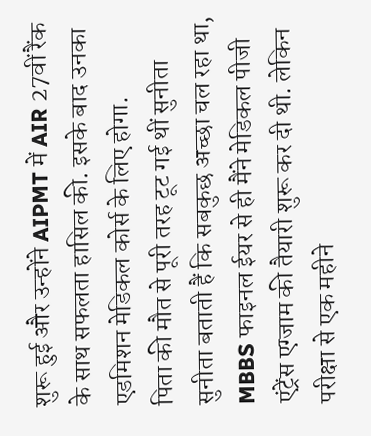शुरू हुई और उन्होंने AIPMT में AIR 27वीं रैंक के साथ सफलता हासिल की. इसके बाद उनका एडमिशन मेडिकल कोर्स के लिए होगा.
पिता की मौत से पूरी तरह टूट गई थीं सुनीता
सुनीता बताती हैं कि सबकुछ अच्छा चल रहा था, MBBS फाइनल ईयर से ही मैंने मेडिकल पीजी एंट्रेंस एग्जाम की तैयारी शुरू कर दी थी. लेकिन परीक्षा से एक महीने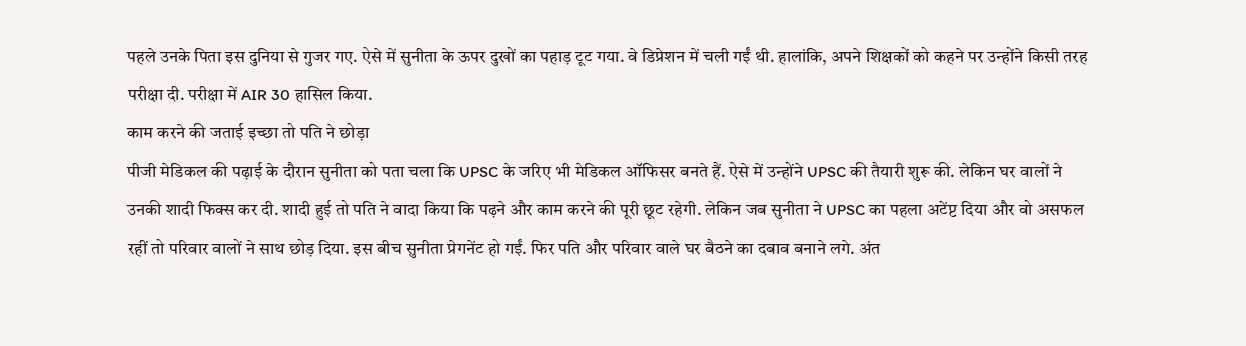पहले उनके पिता इस दुनिया से गुजर गए. ऐसे में सुनीता के ऊपर दुखों का पहाड़ टूट गया. वे डिप्रेशन में चली गईं थी. हालांकि, अपने शिक्षकों को कहने पर उन्होंने किसी तरह परीक्षा दी. परीक्षा में AIR 30 हासिल किया.
काम करने की जताई इच्छा तो पति ने छोड़ा
पीजी मेडिकल की पढ़ाई के दौरान सुनीता को पता चला कि UPSC के जरिए भी मेडिकल ऑफिसर बनते हैं. ऐसे में उन्होंने UPSC की तैयारी शुरू की. लेकिन घर वालों ने उनकी शादी फिक्स कर दी. शादी हुई तो पति ने वादा किया कि पढ़ने और काम करने की पूरी छूट रहेगी. लेकिन जब सुनीता ने UPSC का पहला अटेंप्ट दिया और वो असफल रहीं तो परिवार वालों ने साथ छोड़ दिया. इस बीच सुनीता प्रेगनेंट हो गईं. फिर पति और परिवार वाले घर बैठने का दबाव बनाने लगे. अंत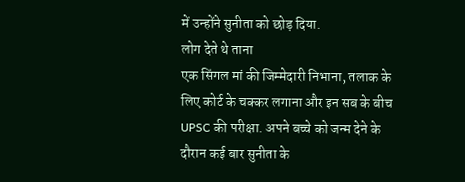में उन्होंने सुनीता को छोड़ दिया.
लोग देते थे ताना
एक सिंगल मां की जिम्मेदारी निभाना, तलाक के लिए कोर्ट के चक्कर लगाना और इन सब के बीच UPSC की परीक्षा. अपने बच्चे को जन्म देने के दौरान कई बार सुनीता के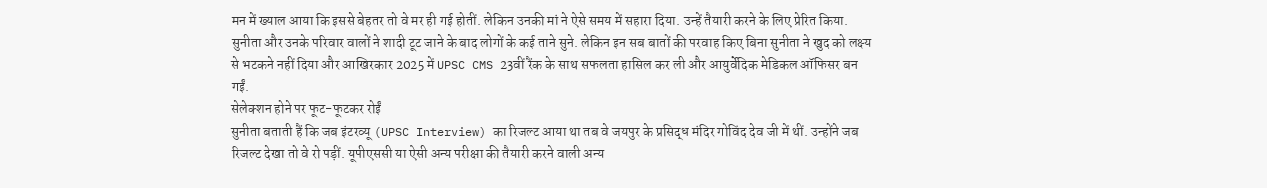मन में ख्याल आया कि इससे बेहतर तो वे मर ही गई होतीं. लेकिन उनकी मां ने ऐसे समय में सहारा दिया. उन्हें तैयारी करने के लिए प्रेरित किया. सुनीता और उनके परिवार वालों ने शादी टूट जाने के बाद लोगों के कई ताने सुने. लेकिन इन सब बातों की परवाह किए बिना सुनीता ने खुद को लक्ष्य से भटकने नहीं दिया और आखिरकार 2025 में UPSC CMS 23वीं रैंक के साथ सफलता हासिल कर ली और आयुर्वेदिक मेडिकल ऑफिसर बन गईं.
सेलेक्शन होने पर फूट-फूटकर रोईं
सुनीता बताती हैं कि जब इंटरव्यू (UPSC Interview) का रिजल्ट आया था तब वे जयपुर के प्रसिद्ध मंदिर गोविंद देव जी में थीं. उन्होंने जब रिजल्ट देखा तो वे रो पड़ीं. यूपीएससी या ऐसी अन्य परीक्षा की तैयारी करने वाली अन्य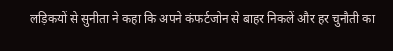लड़िकयों से सुनीता ने कहा कि अपने कंफर्टजोन से बाहर निकलें और हर चुनौती का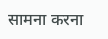सामना करना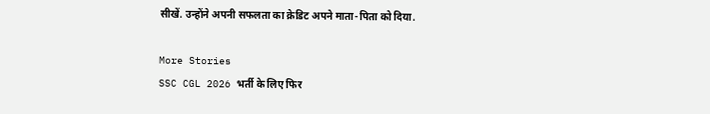सीखें. उन्होंने अपनी सफलता का क्रेडिट अपने माता-पिता को दिया.

More Stories
SSC CGL 2026 भर्ती के लिए फिर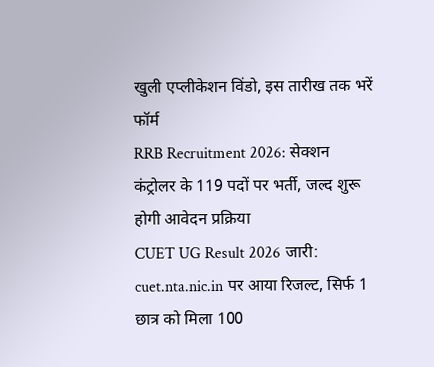खुली एप्लीकेशन विंडो, इस तारीख तक भरें फॉर्म
RRB Recruitment 2026: सेक्शन कंट्रोलर के 119 पदों पर भर्ती, जल्द शुरू होगी आवेदन प्रक्रिया
CUET UG Result 2026 जारी: cuet.nta.nic.in पर आया रिजल्ट, सिर्फ 1 छात्र को मिला 100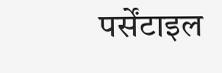पर्सेंटाइल